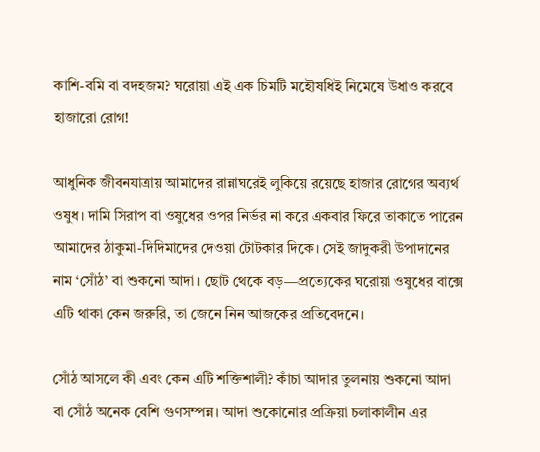কাশি-বমি বা বদহজম? ঘরোয়া এই এক চিমটি মহৌষধিই নিমেষে উধাও করবে হাজারো রোগ!

আধুনিক জীবনযাত্রায় আমাদের রান্নাঘরেই লুকিয়ে রয়েছে হাজার রোগের অব্যর্থ ওষুধ। দামি সিরাপ বা ওষুধের ওপর নির্ভর না করে একবার ফিরে তাকাতে পারেন আমাদের ঠাকুমা-দিদিমাদের দেওয়া টোটকার দিকে। সেই জাদুকরী উপাদানের নাম ‘সোঁঠ’ বা শুকনো আদা। ছোট থেকে বড়—প্রত্যেকের ঘরোয়া ওষুধের বাক্সে এটি থাকা কেন জরুরি, তা জেনে নিন আজকের প্রতিবেদনে।

সোঁঠ আসলে কী এবং কেন এটি শক্তিশালী? কাঁচা আদার তুলনায় শুকনো আদা বা সোঁঠ অনেক বেশি গুণসম্পন্ন। আদা শুকোনোর প্রক্রিয়া চলাকালীন এর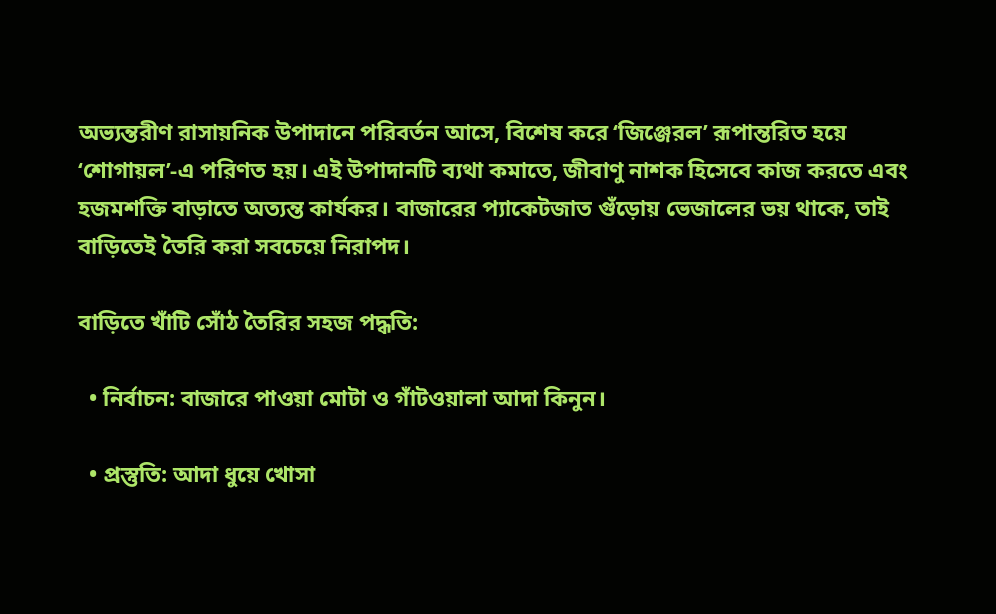অভ্যন্তরীণ রাসায়নিক উপাদানে পরিবর্তন আসে, বিশেষ করে ‘জিঞ্জেরল’ রূপান্তরিত হয়ে ‘শোগায়ল’-এ পরিণত হয়। এই উপাদানটি ব্যথা কমাতে, জীবাণু নাশক হিসেবে কাজ করতে এবং হজমশক্তি বাড়াতে অত্যন্ত কার্যকর। বাজারের প্যাকেটজাত গুঁড়োয় ভেজালের ভয় থাকে, তাই বাড়িতেই তৈরি করা সবচেয়ে নিরাপদ।

বাড়িতে খাঁটি সোঁঠ তৈরির সহজ পদ্ধতি:

  • নির্বাচন: বাজারে পাওয়া মোটা ও গাঁটওয়ালা আদা কিনুন।

  • প্রস্তুতি: আদা ধুয়ে খোসা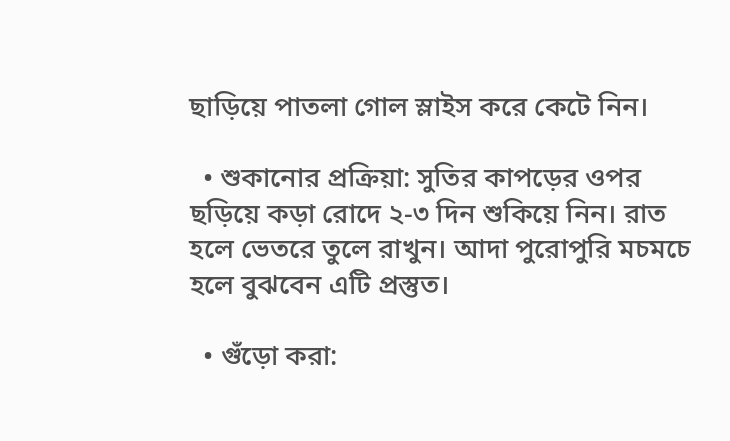ছাড়িয়ে পাতলা গোল স্লাইস করে কেটে নিন।

  • শুকানোর প্রক্রিয়া: সুতির কাপড়ের ওপর ছড়িয়ে কড়া রোদে ২-৩ দিন শুকিয়ে নিন। রাত হলে ভেতরে তুলে রাখুন। আদা পুরোপুরি মচমচে হলে বুঝবেন এটি প্রস্তুত।

  • গুঁড়ো করা: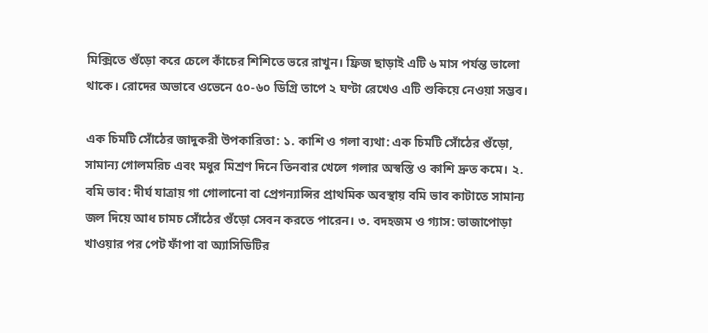মিক্সিতে গুঁড়ো করে চেলে কাঁচের শিশিতে ভরে রাখুন। ফ্রিজ ছাড়াই এটি ৬ মাস পর্যন্ত ভালো থাকে। রোদের অভাবে ওভেনে ৫০-৬০ ডিগ্রি তাপে ২ ঘণ্টা রেখেও এটি শুকিয়ে নেওয়া সম্ভব।

এক চিমটি সোঁঠের জাদুকরী উপকারিতা: ১. কাশি ও গলা ব্যথা: এক চিমটি সোঁঠের গুঁড়ো, সামান্য গোলমরিচ এবং মধুর মিশ্রণ দিনে তিনবার খেলে গলার অস্বস্তি ও কাশি দ্রুত কমে। ২. বমি ভাব: দীর্ঘ যাত্রায় গা গোলানো বা প্রেগন্যান্সির প্রাথমিক অবস্থায় বমি ভাব কাটাতে সামান্য জল দিয়ে আধ চামচ সোঁঠের গুঁড়ো সেবন করতে পারেন। ৩. বদহজম ও গ্যাস: ভাজাপোড়া খাওয়ার পর পেট ফাঁপা বা অ্যাসিডিটির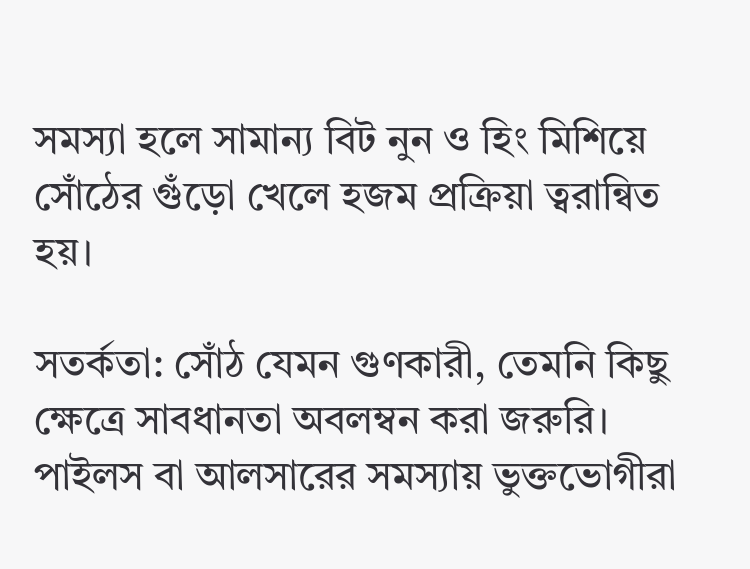সমস্যা হলে সামান্য বিট নুন ও হিং মিশিয়ে সোঁঠের গুঁড়ো খেলে হজম প্রক্রিয়া ত্বরান্বিত হয়।

সতর্কতা: সোঁঠ যেমন গুণকারী, তেমনি কিছু ক্ষেত্রে সাবধানতা অবলম্বন করা জরুরি। পাইলস বা আলসারের সমস্যায় ভুক্তভোগীরা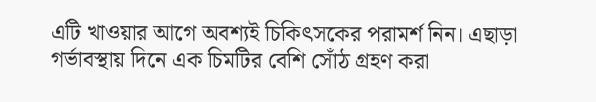এটি খাওয়ার আগে অবশ্যই চিকিৎসকের পরামর্শ নিন। এছাড়া গর্ভাবস্থায় দিনে এক চিমটির বেশি সোঁঠ গ্রহণ করা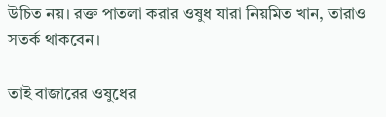উচিত নয়। রক্ত পাতলা করার ওষুধ যারা নিয়মিত খান, তারাও সতর্ক থাকবেন।

তাই বাজারের ওষুধের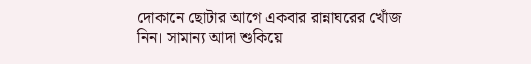দোকানে ছোটার আগে একবার রান্নাঘরের খোঁজ নিন। সামান্য আদা শুকিয়ে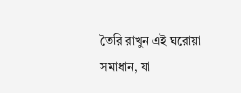তৈরি রাখুন এই ঘরোয়া সমাধান, যা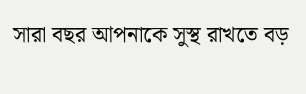সারা বছর আপনাকে সুস্থ রাখতে বড়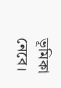ভূমিকা নেবে।